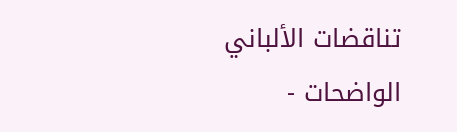تناقضات الألباني الواضحات -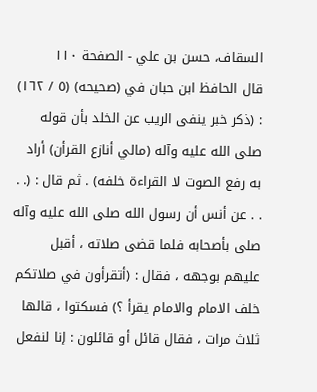السقاف، حسن بن علي - الصفحة ١١٠
قال الحافظ ابن حبان في (صحيحه) (٥ / ١٦٢) : (ذكر خبر ينفى الريب عن الخلد بأن قوله صلى الله عليه وآله (مالي أنازع القرأن) أراد به رفع الصوت لا القراءة خلفه) . ثم قال : (. . . . عن أنس أن رسول الله صلى الله عليه وآله صلى بأصحابه فلما قضى صلاته ، أقبل عليهم بوجهه ، فقال : (أتقرأون في صلاتكم خلف الامام والامام يقرأ ؟) فسكتوا ، قالها ثلاث مرات ، فقال قائل أو قائلون : إنا لنفعل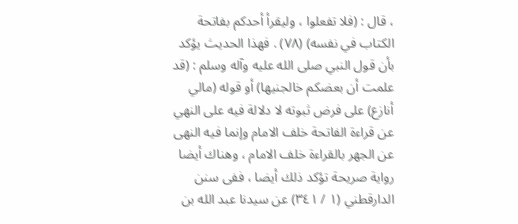، قال : (فلا تفعلوا ، وليقرأ أحدكم بفاتحة الكتاب في نفسه) (٧٨) . فهذا الحديث يؤكد بأن قول النبي صلى الله عليه وآله وسلم : (قد علمت أن بعضكم خالجنيها) أو قوله (مالي أنازع) على فرض ثبوته لا دلالة فيه على النهي عن قراءة الفاتحة خلف الامام وإنما فيه النهى عن الجهر بالقراءة خلف الامام ، وهناك أيضا رواية صريحة تؤكد ذلك أيضا ، ففى سنن الدارقطني (١ / ٣٤١) عن سيدنا عبد الله بن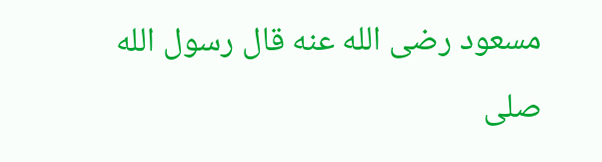مسعود رضى الله عنه قال رسول الله صلى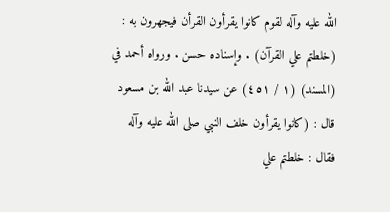الله عليه وآله لقوم كانوا يقرأون القرأن فيجهرون به : (خلطتم علي القرآن) . وإسناده حسن . ورواه أحمد في (المسند) (١ / ٤٥١) عن سيدنا عبد الله بن مسعود قال : (كانوا يقرأون خلف النبي صلى الله عليه وآله فقال : خلطتم علي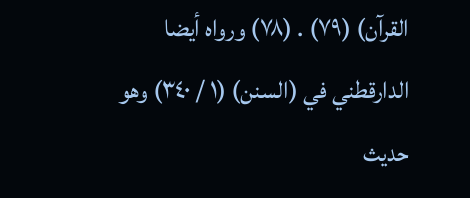القرآن) (٧٩) . (٧٨) ورواه أيضا الدارقطني في (السنن) (١ / ٣٤٠) وهو حديث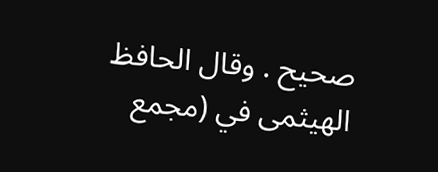صحيح . وقال الحافظ الهيثمى في (مجمع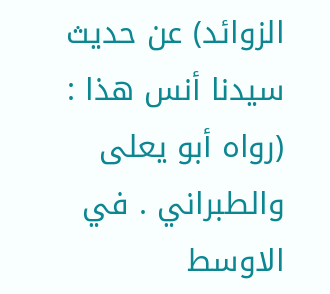الزوائد) عن حديث سيدنا أنس هذا : (رواه أبو يعلى والطبراني . في الاوسط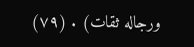ورجاله ثقات) . (٧٩)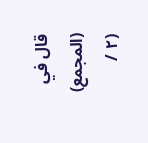قال في (المجمع) (٢ /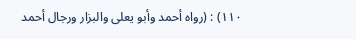١١٠) : (رواه أحمد وأبو يعلى والبزار ورجال أحمد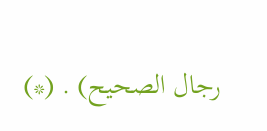رجال الصحيح) . (*)